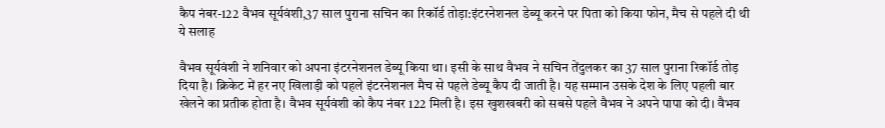कैप नंबर-122 वैभव सूर्यवंशी,37 साल पुराना सचिन का रिकॉर्ड तोड़ा:इंटरनेशनल डेब्यू करने पर पिता को किया फोन, मैच से पहले दी थी ये सलाह

वैभव सूर्यवंशी ने शनिवार को अपना इंटरनेशनल डेब्यू किया था। इसी के साथ वैभव ने सचिन तेंदुलकर का 37 साल पुराना रिकॉर्ड तोड़ दिया है। क्रिकेट में हर नए खिलाड़ी को पहले इंटरनेशनल मैच से पहले डेब्यू कैप दी जाती है। यह सम्मान उसके देश के लिए पहली बार खेलने का प्रतीक होता है। वैभव सूर्यवंशी को कैप नंबर 122 मिली है। इस खुशखबरी को सबसे पहले वैभव ने अपने पापा को दी। वैभव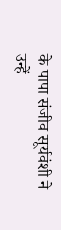के पापा संजीव सूर्यवंशी ने उन्हें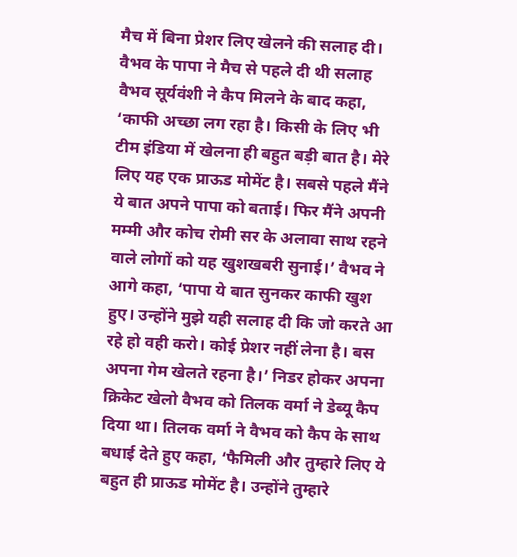मैच में बिना प्रेशर लिए खेलने की सलाह दी। वैभव के पापा ने मैच से पहले दी थी सलाह वैभव सूर्यवंशी ने कैप मिलने के बाद कहा, ‘काफी अच्छा लग रहा है। किसी के लिए भी टीम इंडिया में खेलना ही बहुत बड़ी बात है। मेरे लिए यह एक प्राऊड मोमेंट है। सबसे पहले मैंने ये बात अपने पापा को बताई। फिर मैंने अपनी मम्मी और कोच रोमी सर के अलावा साथ रहने वाले लोगों को यह खुशखबरी सुनाई।’ वैभव ने आगे कहा, ‘पापा ये बात सुनकर काफी खुश हुए। उन्होंने मुझे यही सलाह दी कि जो करते आ रहे हो वही करो। कोई प्रेशर नहीं लेना है। बस अपना गेम खेलते रहना है।’ निडर होकर अपना क्रिकेट खेलो वैभव को तिलक वर्मा ने डेब्यू कैप दिया था। तिलक वर्मा ने वैभव को कैप के साथ बधाई देते हुए कहा, ‘फैमिली और तुम्हारे लिए ये बहुत ही प्राऊड मोमेंट है। उन्होंने तुम्हारे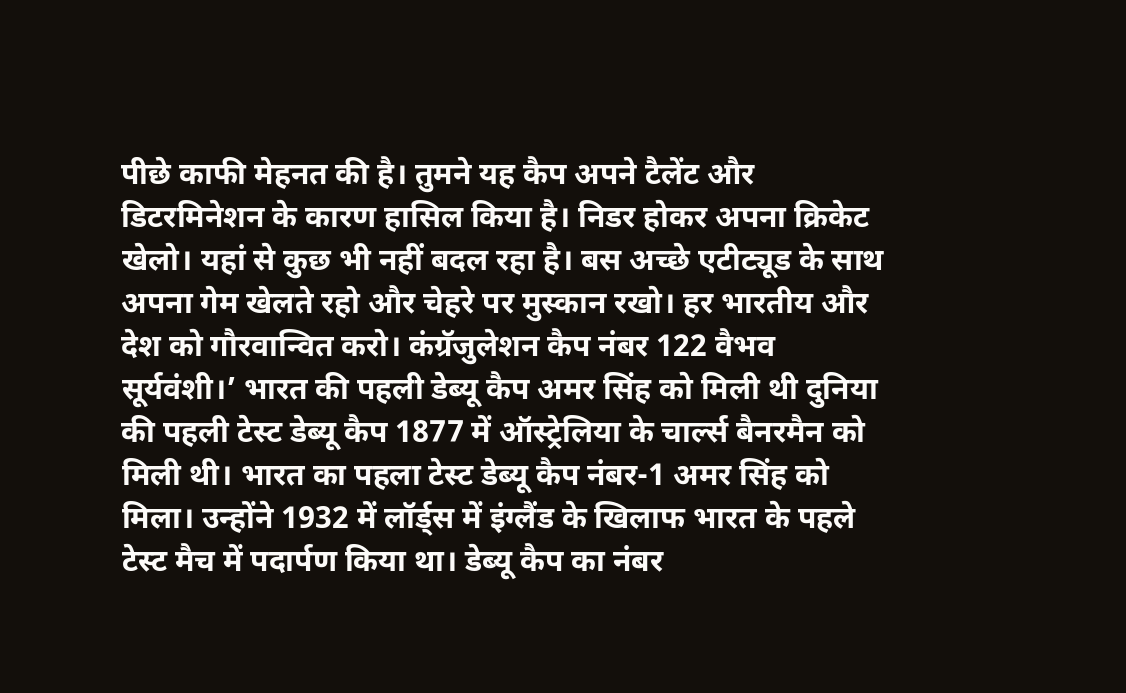पीछे काफी मेहनत की है। तुमने यह कैप अपने टैलेंट और डिटरमिनेशन के कारण हासिल किया है। निडर होकर अपना क्रिकेट खेलो। यहां से कुछ भी नहीं बदल रहा है। बस अच्छे एटीट्यूड के साथ अपना गेम खेलते रहो और चेहरे पर मुस्कान रखो। हर भारतीय और देश को गौरवान्वित करो। कंग्रॅजुलेशन कैप नंबर 122 वैभव सूर्यवंशी।’ भारत की पहली डेब्यू कैप अमर सिंह को मिली थी दुनिया की पहली टेस्ट डेब्यू कैप 1877 में ऑस्ट्रेलिया के चार्ल्स बैनरमैन को मिली थी। भारत का पहला टेस्ट डेब्यू कैप नंबर-1 अमर सिंह को मिला। उन्होंने 1932 में लॉर्ड्स में इंग्लैंड के खिलाफ भारत के पहले टेस्ट मैच में पदार्पण किया था। डेब्यू कैप का नंबर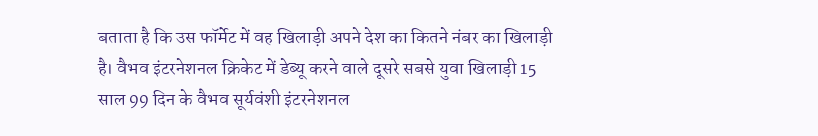बताता है कि उस फॉर्मेट में वह खिलाड़ी अपने देश का कितने नंबर का खिलाड़ी है। वैभव इंटरनेशनल क्रिकेट में डेब्यू करने वाले दूसरे सबसे युवा खिलाड़ी 15 साल 99 दिन के वैभव सूर्यवंशी इंटरनेशनल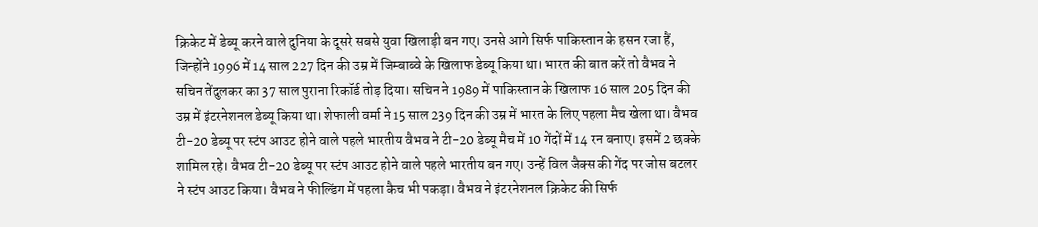क्रिकेट में डेब्यू करने वाले दुनिया के दूसरे सबसे युवा खिलाड़ी बन गए। उनसे आगे सिर्फ पाकिस्तान के हसन रजा हैं, जिन्होंने 1996 में 14 साल 227 दिन की उम्र में जिम्बाब्वे के खिलाफ डेब्यू किया था। भारत की बात करें तो वैभव ने सचिन तेंदुलकर का 37 साल पुराना रिकॉर्ड तोड़ दिया। सचिन ने 1989 में पाकिस्तान के खिलाफ 16 साल 205 दिन की उम्र में इंटरनेशनल डेब्यू किया था। शेफाली वर्मा ने 15 साल 239 दिन की उम्र में भारत के लिए पहला मैच खेला था। वैभव टी-20 डेब्यू पर स्टंप आउट होने वाले पहले भारतीय वैभव ने टी-20 डेब्यू मैच में 10 गेंदों में 14 रन बनाए। इसमें 2 छक्के शामिल रहे। वैभव टी-20 डेब्यू पर स्टंप आउट होने वाले पहले भारतीय बन गए। उन्हें विल जैक्स की गेंद पर जोस बटलर ने स्टंप आउट किया। वैभव ने फील्डिंग में पहला कैच भी पकड़ा। वैभव ने इंटरनेशनल क्रिकेट की सिर्फ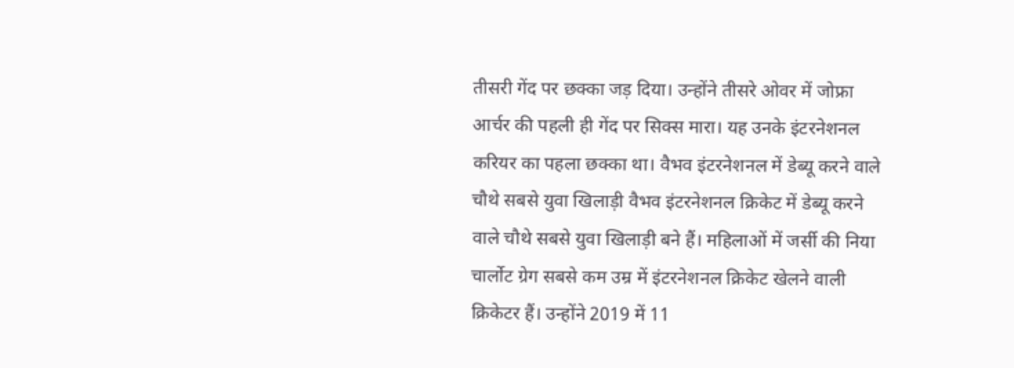तीसरी गेंद पर छक्का जड़ दिया। उन्होंने तीसरे ओवर में जोफ्रा आर्चर की पहली ही गेंद पर सिक्स मारा। यह उनके इंटरनेशनल करियर का पहला छक्का था। वैभव इंटरनेशनल में डेब्यू करने वाले चौथे सबसे युवा खिलाड़ी वैभव इंटरनेशनल क्रिकेट में डेब्यू करने वाले चौथे सबसे युवा खिलाड़ी बने हैं। महिलाओं में जर्सी की निया चार्लोट ग्रेग सबसे कम उम्र में इंटरनेशनल क्रिकेट खेलने वाली क्रिकेटर हैं। उन्होंने 2019 में 11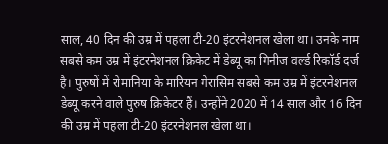साल, 40 दिन की उम्र में पहला टी-20 इंटरनेशनल खेला था। उनके नाम सबसे कम उम्र में इंटरनेशनल क्रिकेट में डेब्यू का गिनीज वर्ल्ड रिकॉर्ड दर्ज है। पुरुषों में रोमानिया के मारियन गेरासिम सबसे कम उम्र में इंटरनेशनल डेब्यू करने वाले पुरुष क्रिकेटर हैं। उन्होंने 2020 में 14 साल और 16 दिन की उम्र में पहला टी-20 इंटरनेशनल खेला था।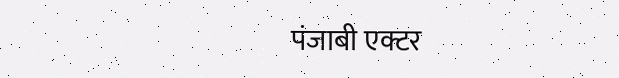पंजाबी एक्टर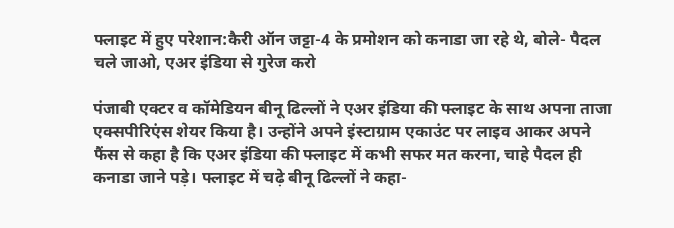फ्लाइट में हुए परेशान:कैरी ऑन जट्टा-4 के प्रमोशन को कनाडा जा रहे थे, बोले- पैदल चले जाओ, एअर इंडिया से गुरेज करो

पंजाबी एक्टर व कॉमेडियन बीनू ढिल्लों ने एअर इंडिया की फ्लाइट के साथ अपना ताजा एक्सपीरिएंस शेयर किया है। उन्होंने अपने इंस्टाग्राम एकाउंट पर लाइव आकर अपने फैंस से कहा है कि एअर इंडिया की फ्लाइट में कभी सफर मत करना, चाहे पैदल ही कनाडा जाने पड़े। फ्लाइट में चढ़े बीनू ढिल्लों ने कहा-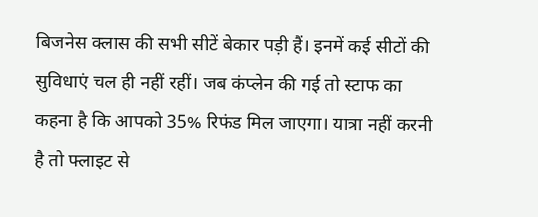बिजनेस क्लास की सभी सीटें बेकार पड़ी हैं। इनमें कई सीटों की सुविधाएं चल ही नहीं रहीं। जब कंप्लेन की गई तो स्टाफ का कहना है कि आपको 35% रिफंड मिल जाएगा। यात्रा नहीं करनी है तो फ्लाइट से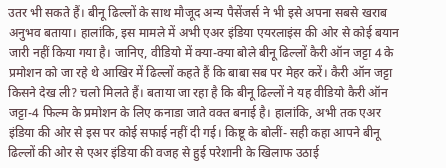उतर भी सकते हैं। बीनू ढिल्लों के साथ मौजूद अन्य पैसेंजर्स ने भी इसे अपना सबसे खराब अनुभव बताया। हालांकि, इस मामले में अभी एअर इंडिया एयरलाइंस की ओर से कोई बयान जारी नहीं किया गया है। जानिए, वीडियो में क्या-क्या बोले बीनू ढिल्लों कैरी ऑन जट्टा 4 के प्रमोशन को जा रहे थे आखिर में ढिल्लों कहते हैं कि बाबा सब पर मेहर करें। कैरी ऑन जट्टा किसने देख ली? चलो मिलते हैं। बताया जा रहा है कि बीनू ढिल्लों ने यह वीडियो कैरी ऑन जट्टा-4 फिल्म के प्रमोशन के लिए कनाडा जाते वक्त बनाई है। हालांकि, अभी तक एअर इंडिया की ओर से इस पर कोई सफाई नहीं दी गई। किष्टू के बोलीं- सही कहा आपने बीनू ढिल्लों की ओर से एअर इंडिया की वजह से हुई परेशानी के खिलाफ उठाई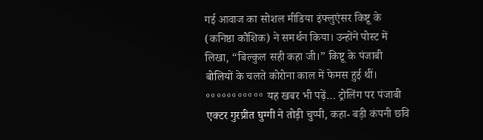गई आवाज का सोशल मीडिया इंफ्लुएंसर किष्टू के (कनिष्ठा कौशिक) ने समर्थन किया। उन्होंने पोस्ट में लिखा, “बिल्कुल सही कहा जी।” किष्टू के पंजाबी बोलियों के चलते कोरोना काल में फेमस हुई थीं। ॰॰॰॰॰॰॰॰॰॰॰ यह खबर भी पढ़ें… ट्रोलिंग पर पंजाबी एक्टर गुरप्रीत घुग्गी ने तोड़ी चुप्पी, कहा- बड़ी कंपनी छवि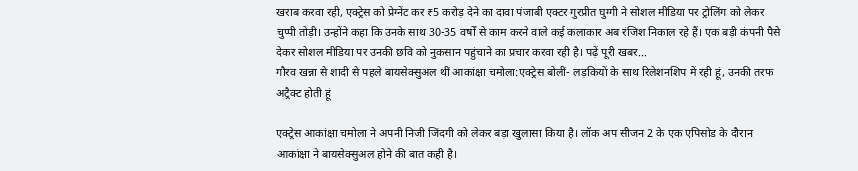खराब करवा रही, एक्ट्रेस को प्रेग्नेंट कर ₹5 करोड़ देने का दावा पंजाबी एक्टर गुरप्रीत घुग्गी ने सोशल मीडिया पर ट्रोलिंग को लेकर चुप्पी तोड़ी। उन्होंने कहा कि उनके साथ 30-35 वर्षों से काम करने वाले कई कलाकार अब रंजिश निकाल रहे हैं। एक बड़ी कंपनी पैसे देकर सोशल मीडिया पर उनकी छवि को नुकसान पहुंचाने का प्रचार करवा रही है। पढ़ें पूरी खबर…
गौरव खन्ना से शादी से पहले बायसेक्सुअल थीं आकांक्षा चमोला:एक्ट्रेस बोलीं- लड़कियों के साथ रिलेशनशिप में रही हूं, उनकी तरफ अट्रैक्ट होती हूं

एक्ट्रेस आकांक्षा चमोला ने अपनी निजी जिंदगी को लेकर बड़ा खुलासा किया है। लॉक अप सीजन 2 के एक एपिसोड के दौरान आकांक्षा ने बायसेक्सुअल होने की बात कही है।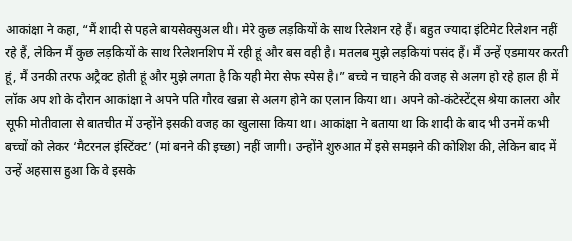आकांक्षा ने कहा, “मैं शादी से पहले बायसेक्सुअल थी। मेरे कुछ लड़कियों के साथ रिलेशन रहे हैं। बहुत ज्यादा इंटिमेट रिलेशन नहीं रहे हैं, लेकिन मैं कुछ लड़कियों के साथ रिलेशनशिप में रही हूं और बस वही है। मतलब मुझे लड़कियां पसंद हैं। मैं उन्हें एडमायर करती हूं, मैं उनकी तरफ अट्रैक्ट होती हूं और मुझे लगता है कि यही मेरा सेफ स्पेस है।” बच्चे न चाहने की वजह से अलग हो रहे हाल ही में लॉक अप शो के दौरान आकांक्षा ने अपने पति गौरव खन्ना से अलग होने का एलान किया था। अपने को-कंटेस्टेंट्स श्रेया कालरा और सूफी मोतीवाला से बातचीत में उन्होंने इसकी वजह का खुलासा किया था। आकांक्षा ने बताया था कि शादी के बाद भी उनमें कभी बच्चों को लेकर ‘मैटरनल इंस्टिंक्ट’ (मां बनने की इच्छा) नहीं जागी। उन्होंने शुरुआत में इसे समझने की कोशिश की, लेकिन बाद में उन्हें अहसास हुआ कि वे इसके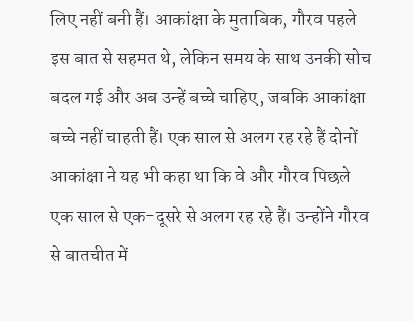लिए नहीं बनी हैं। आकांक्षा के मुताबिक, गौरव पहले इस बात से सहमत थे, लेकिन समय के साथ उनकी सोच बदल गई और अब उन्हें बच्चे चाहिए, जबकि आकांक्षा बच्चे नहीं चाहती हैं। एक साल से अलग रह रहे हैं दोनों आकांक्षा ने यह भी कहा था कि वे और गौरव पिछले एक साल से एक-दूसरे से अलग रह रहे हैं। उन्होंने गौरव से बातचीत में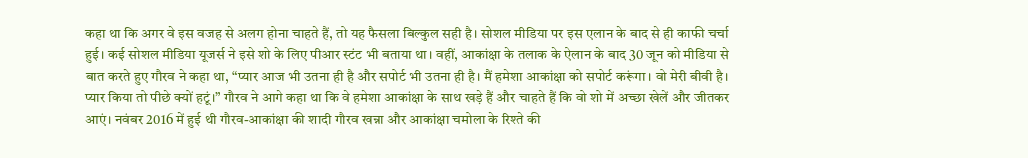कहा था कि अगर वे इस वजह से अलग होना चाहते हैं, तो यह फैसला बिल्कुल सही है। सोशल मीडिया पर इस एलान के बाद से ही काफी चर्चा हुई। कई सोशल मीडिया यूजर्स ने इसे शो के लिए पीआर स्टंट भी बताया था। वहीं, आकांक्षा के तलाक के ऐलान के बाद 30 जून को मीडिया से बात करते हुए गौरव ने कहा था, “प्यार आज भी उतना ही है और सपोर्ट भी उतना ही है। मैं हमेशा आकांक्षा को सपोर्ट करूंगा। वो मेरी बीवी है। प्यार किया तो पीछे क्यों हटूं।” गौरव ने आगे कहा था कि वे हमेशा आकांक्षा के साथ खड़े हैं और चाहते हैं कि वो शो में अच्छा खेलें और जीतकर आएं। नवंबर 2016 में हुई थी गौरव-आकांक्षा की शादी गौरव खन्ना और आकांक्षा चमोला के रिश्ते की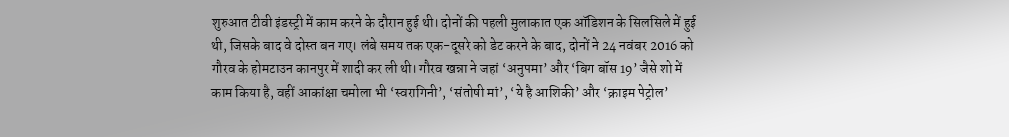शुरुआत टीवी इंडस्ट्री में काम करने के दौरान हुई थी। दोनों की पहली मुलाकात एक ऑडिशन के सिलसिले में हुई थी, जिसके बाद वे दोस्त बन गए। लंबे समय तक एक-दूसरे को डेट करने के बाद, दोनों ने 24 नवंबर 2016 को गौरव के होमटाउन कानपुर में शादी कर ली थी। गौरव खन्ना ने जहां ‘अनुपमा’ और ‘बिग बॉस 19’ जैसे शो में काम किया है, वहीं आकांक्षा चमोला भी ‘स्वरागिनी’, ‘संतोषी मां’, ‘ये है आशिकी’ और ‘क्राइम पेट्रोल’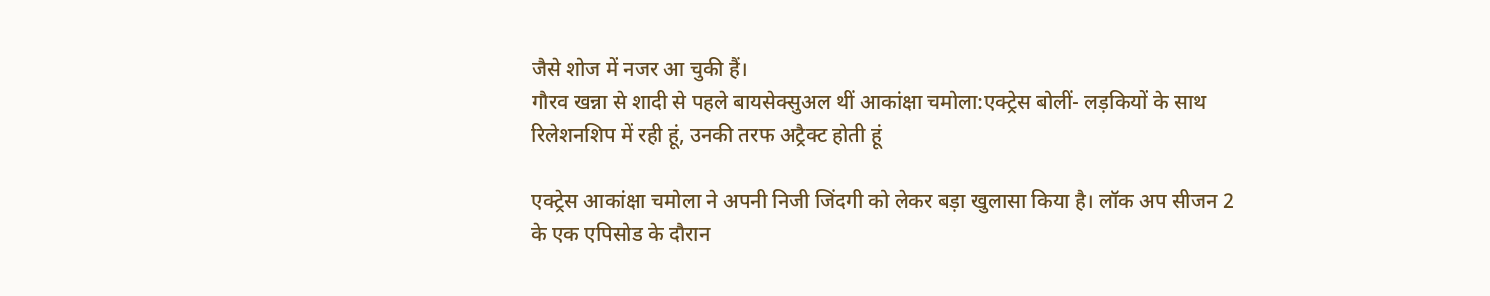जैसे शोज में नजर आ चुकी हैं।
गौरव खन्ना से शादी से पहले बायसेक्सुअल थीं आकांक्षा चमोला:एक्ट्रेस बोलीं- लड़कियों के साथ रिलेशनशिप में रही हूं, उनकी तरफ अट्रैक्ट होती हूं

एक्ट्रेस आकांक्षा चमोला ने अपनी निजी जिंदगी को लेकर बड़ा खुलासा किया है। लॉक अप सीजन 2 के एक एपिसोड के दौरान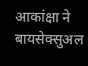आकांक्षा ने बायसेक्सुअल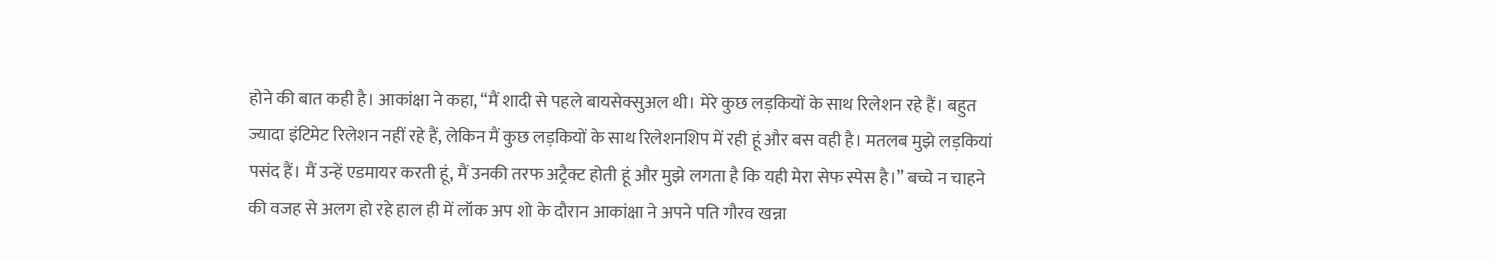होने की बात कही है। आकांक्षा ने कहा, “मैं शादी से पहले बायसेक्सुअल थी। मेरे कुछ लड़कियों के साथ रिलेशन रहे हैं। बहुत ज्यादा इंटिमेट रिलेशन नहीं रहे हैं, लेकिन मैं कुछ लड़कियों के साथ रिलेशनशिप में रही हूं और बस वही है। मतलब मुझे लड़कियां पसंद हैं। मैं उन्हें एडमायर करती हूं, मैं उनकी तरफ अट्रैक्ट होती हूं और मुझे लगता है कि यही मेरा सेफ स्पेस है।” बच्चे न चाहने की वजह से अलग हो रहे हाल ही में लॉक अप शो के दौरान आकांक्षा ने अपने पति गौरव खन्ना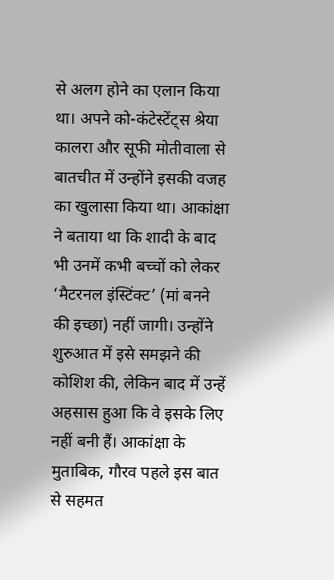से अलग होने का एलान किया था। अपने को-कंटेस्टेंट्स श्रेया कालरा और सूफी मोतीवाला से बातचीत में उन्होंने इसकी वजह का खुलासा किया था। आकांक्षा ने बताया था कि शादी के बाद भी उनमें कभी बच्चों को लेकर ‘मैटरनल इंस्टिंक्ट’ (मां बनने की इच्छा) नहीं जागी। उन्होंने शुरुआत में इसे समझने की कोशिश की, लेकिन बाद में उन्हें अहसास हुआ कि वे इसके लिए नहीं बनी हैं। आकांक्षा के मुताबिक, गौरव पहले इस बात से सहमत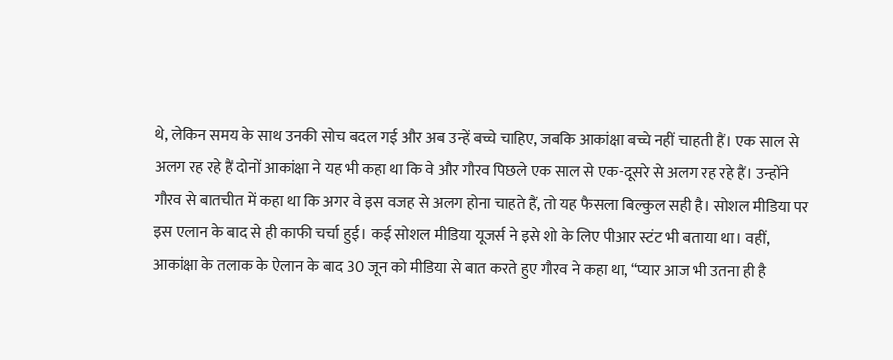थे, लेकिन समय के साथ उनकी सोच बदल गई और अब उन्हें बच्चे चाहिए, जबकि आकांक्षा बच्चे नहीं चाहती हैं। एक साल से अलग रह रहे हैं दोनों आकांक्षा ने यह भी कहा था कि वे और गौरव पिछले एक साल से एक-दूसरे से अलग रह रहे हैं। उन्होंने गौरव से बातचीत में कहा था कि अगर वे इस वजह से अलग होना चाहते हैं, तो यह फैसला बिल्कुल सही है। सोशल मीडिया पर इस एलान के बाद से ही काफी चर्चा हुई। कई सोशल मीडिया यूजर्स ने इसे शो के लिए पीआर स्टंट भी बताया था। वहीं, आकांक्षा के तलाक के ऐलान के बाद 30 जून को मीडिया से बात करते हुए गौरव ने कहा था, “प्यार आज भी उतना ही है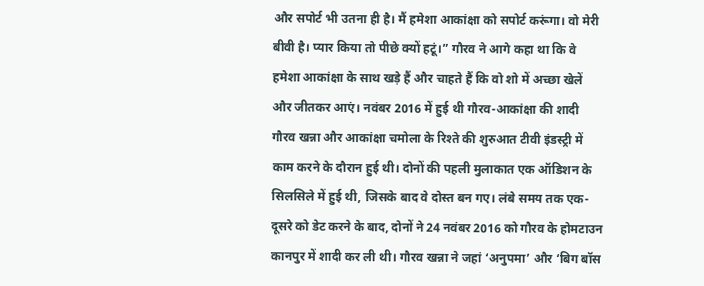और सपोर्ट भी उतना ही है। मैं हमेशा आकांक्षा को सपोर्ट करूंगा। वो मेरी बीवी है। प्यार किया तो पीछे क्यों हटूं।” गौरव ने आगे कहा था कि वे हमेशा आकांक्षा के साथ खड़े हैं और चाहते हैं कि वो शो में अच्छा खेलें और जीतकर आएं। नवंबर 2016 में हुई थी गौरव-आकांक्षा की शादी गौरव खन्ना और आकांक्षा चमोला के रिश्ते की शुरुआत टीवी इंडस्ट्री में काम करने के दौरान हुई थी। दोनों की पहली मुलाकात एक ऑडिशन के सिलसिले में हुई थी, जिसके बाद वे दोस्त बन गए। लंबे समय तक एक-दूसरे को डेट करने के बाद, दोनों ने 24 नवंबर 2016 को गौरव के होमटाउन कानपुर में शादी कर ली थी। गौरव खन्ना ने जहां ‘अनुपमा’ और ‘बिग बॉस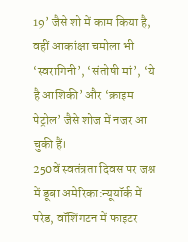19’ जैसे शो में काम किया है, वहीं आकांक्षा चमोला भी ‘स्वरागिनी’, ‘संतोषी मां’, ‘ये है आशिकी’ और ‘क्राइम पेट्रोल’ जैसे शोज में नजर आ चुकी हैं।
250वें स्वतंत्रता दिवस पर जश्न में डूबा अमेरिका:न्यूयॉर्क में परेड, वॉशिंगटन में फाइटर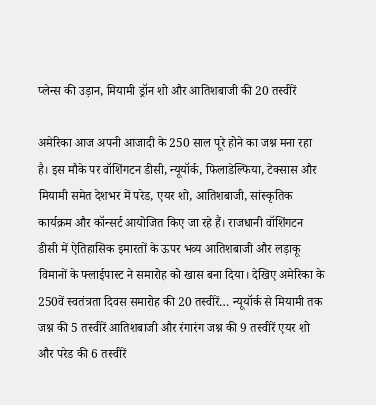प्लेन्स की उड़ान, मियामी ड्रॉन शो और आतिशबाजी की 20 तस्वीरें

अमेरिका आज अपनी आजादी के 250 साल पूरे होने का जश्न मना रहा है। इस मौके पर वॉशिंगटन डीसी, न्यूयॉर्क, फिलाडेल्फिया, टेक्सास और मियामी समेत देशभर में परेड, एयर शो, आतिशबाजी, सांस्कृतिक कार्यक्रम और कॉन्सर्ट आयोजित किए जा रहे हैं। राजधानी वॉशिंगटन डीसी में ऐतिहासिक इमारतों के ऊपर भव्य आतिशबाजी और लड़ाकू विमानों के फ्लाईपास्ट ने समारोह को खास बना दिया। देखिए अमेरिका के 250वें स्वतंत्रता दिवस समारोह की 20 तस्वीरें… न्यूयॉर्क से मियामी तक जश्न की 5 तस्वीरें आतिशबाजी और रंगारंग जश्न की 9 तस्वीरें एयर शो और परेड की 6 तस्वीरें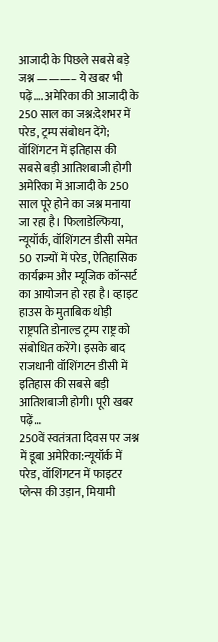आजादी के पिछले सबसे बड़े जश्न ———– ये खबर भी पढ़ें…. अमेरिका की आजादी के 250 साल का जश्न:देशभर में परेड, ट्रम्प संबोधन देंगे; वॉशिंगटन में इतिहास की सबसे बड़ी आतिशबाजी होगी अमेरिका में आजादी के 250 साल पूरे होने का जश्न मनाया जा रहा है। फिलाडेल्फिया, न्यूयॉर्क, वॉशिंगटन डीसी समेत 50 राज्यों में परेड, ऐतिहासिक कार्यक्रम और म्यूजिक कॉन्सर्ट का आयोजन हो रहा है। व्हाइट हाउस के मुताबिक थोड़ी राष्ट्रपति डोनाल्ड ट्रम्प राष्ट्र को संबोधित करेंगे। इसके बाद राजधानी वॉशिंगटन डीसी में इतिहास की सबसे बड़ी आतिशबाजी होगी। पूरी खबर पढ़ें…
250वें स्वतंत्रता दिवस पर जश्न में डूबा अमेरिका:न्यूयॉर्क में परेड, वॉशिंगटन में फाइटर प्लेन्स की उड़ान, मियामी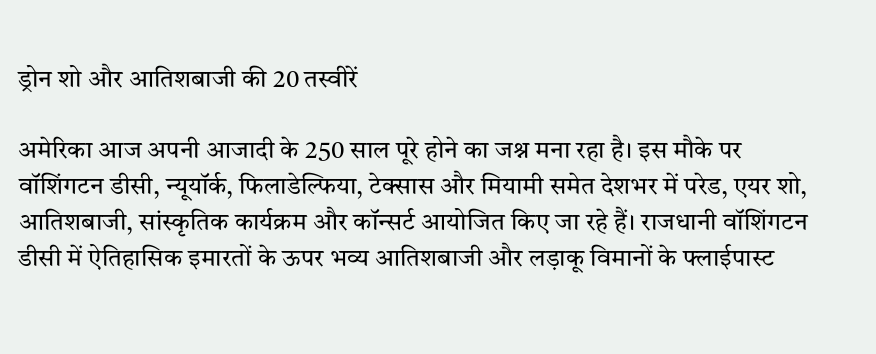ड्रोन शो और आतिशबाजी की 20 तस्वीरें

अमेरिका आज अपनी आजादी के 250 साल पूरे होने का जश्न मना रहा है। इस मौके पर वॉशिंगटन डीसी, न्यूयॉर्क, फिलाडेल्फिया, टेक्सास और मियामी समेत देशभर में परेड, एयर शो, आतिशबाजी, सांस्कृतिक कार्यक्रम और कॉन्सर्ट आयोजित किए जा रहे हैं। राजधानी वॉशिंगटन डीसी में ऐतिहासिक इमारतों के ऊपर भव्य आतिशबाजी और लड़ाकू विमानों के फ्लाईपास्ट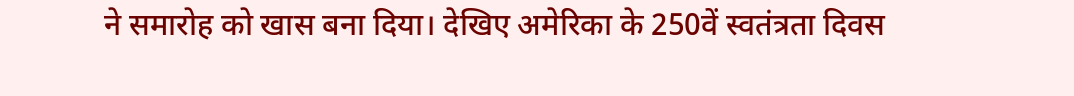ने समारोह को खास बना दिया। देखिए अमेरिका के 250वें स्वतंत्रता दिवस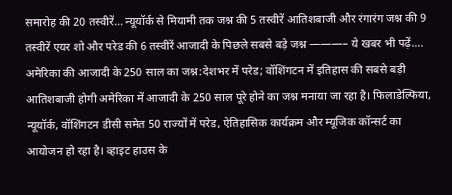समारोह की 20 तस्वीरें… न्यूयॉर्क से मियामी तक जश्न की 5 तस्वीरें आतिशबाजी और रंगारंग जश्न की 9 तस्वीरें एयर शो और परेड की 6 तस्वीरें आजादी के पिछले सबसे बड़े जश्न ———– ये खबर भी पढ़ें…. अमेरिका की आजादी के 250 साल का जश्न:देशभर में परेड; वॉशिंगटन में इतिहास की सबसे बड़ी आतिशबाजी होगी अमेरिका में आजादी के 250 साल पूरे होने का जश्न मनाया जा रहा है। फिलाडेल्फिया, न्यूयॉर्क, वॉशिंगटन डीसी समेत 50 राज्यों में परेड, ऐतिहासिक कार्यक्रम और म्यूजिक कॉन्सर्ट का आयोजन हो रहा है। व्हाइट हाउस के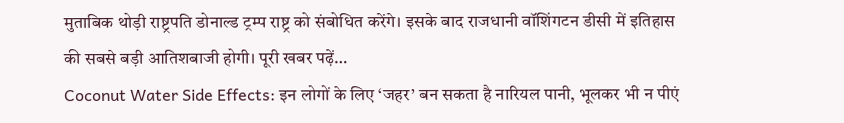मुताबिक थोड़ी राष्ट्रपति डोनाल्ड ट्रम्प राष्ट्र को संबोधित करेंगे। इसके बाद राजधानी वॉशिंगटन डीसी में इतिहास की सबसे बड़ी आतिशबाजी होगी। पूरी खबर पढ़ें…
Coconut Water Side Effects: इन लोगों के लिए ‘जहर’ बन सकता है नारियल पानी, भूलकर भी न पीएं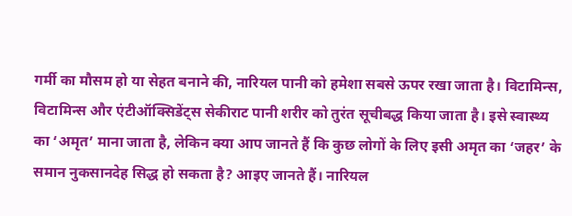गर्मी का मौसम हो या सेहत बनाने की, नारियल पानी को हमेशा सबसे ऊपर रखा जाता है। विटामिन्स, विटामिन्स और एंटीऑक्सिडेंट्स सेकीराट पानी शरीर को तुरंत सूचीबद्ध किया जाता है। इसे स्वास्थ्य का ‘अमृत’ माना जाता है, लेकिन क्या आप जानते हैं कि कुछ लोगों के लिए इसी अमृत का ‘जहर’ के समान नुकसानदेह सिद्ध हो सकता है? आइए जानते हैं। नारियल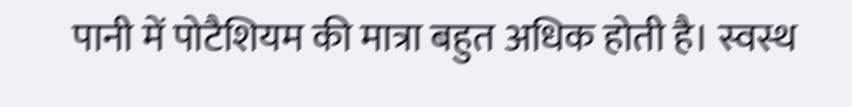पानी में पोटैशियम की मात्रा बहुत अधिक होती है। स्वस्थ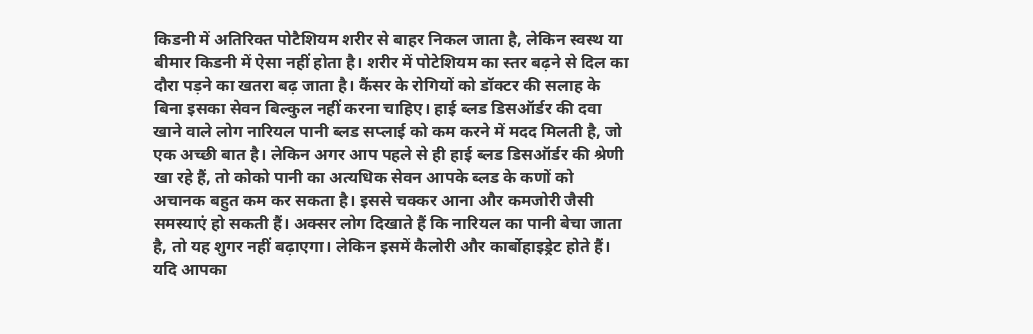किडनी में अतिरिक्त पोटैशियम शरीर से बाहर निकल जाता है, लेकिन स्वस्थ या बीमार किडनी में ऐसा नहीं होता है। शरीर में पोटेशियम का स्तर बढ़ने से दिल का दौरा पड़ने का खतरा बढ़ जाता है। कैंसर के रोगियों को डॉक्टर की सलाह के बिना इसका सेवन बिल्कुल नहीं करना चाहिए। हाई ब्लड डिसऑर्डर की दवा खाने वाले लोग नारियल पानी ब्लड सप्लाई को कम करने में मदद मिलती है, जो एक अच्छी बात है। लेकिन अगर आप पहले से ही हाई ब्लड डिसऑर्डर की श्रेणी खा रहे हैं, तो कोको पानी का अत्यधिक सेवन आपके ब्लड के कणों को अचानक बहुत कम कर सकता है। इससे चक्कर आना और कमजोरी जैसी समस्याएं हो सकती हैं। अक्सर लोग दिखाते हैं कि नारियल का पानी बेचा जाता है, तो यह शुगर नहीं बढ़ाएगा। लेकिन इसमें कैलोरी और कार्बोहाइड्रेट होते हैं। यदि आपका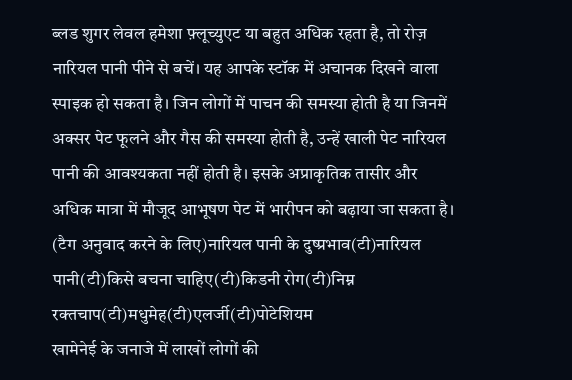ब्लड शुगर लेवल हमेशा फ़्लूच्युएट या बहुत अधिक रहता है, तो रोज़ नारियल पानी पीने से बचें। यह आपके स्टॉक में अचानक दिखने वाला स्पाइक हो सकता है। जिन लोगों में पाचन की समस्या होती है या जिनमें अक्सर पेट फूलने और गैस की समस्या होती है, उन्हें खाली पेट नारियल पानी की आवश्यकता नहीं होती है। इसके अप्राकृतिक तासीर और अधिक मात्रा में मौजूद आभूषण पेट में भारीपन को बढ़ाया जा सकता है। (टैग अनुवाद करने के लिए)नारियल पानी के दुष्प्रभाव(टी)नारियल पानी(टी)किसे बचना चाहिए(टी)किडनी रोग(टी)निम्न रक्तचाप(टी)मधुमेह(टी)एलर्जी(टी)पोटेशियम
खामेनेई के जनाजे में लाखों लोगों की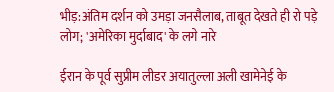भीड़:अंतिम दर्शन को उमड़ा जनसैलाब, ताबूत देखते ही रो पड़े लोग; 'अमेरिका मुर्दाबाद' के लगे नारे

ईरान के पूर्व सुप्रीम लीडर अयातुल्ला अली खामेनेई के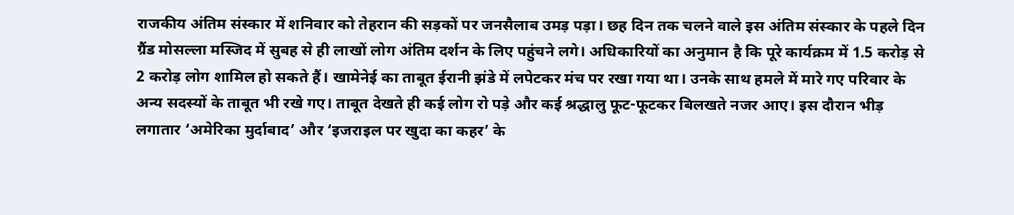राजकीय अंतिम संस्कार में शनिवार को तेहरान की सड़कों पर जनसैलाब उमड़ पड़ा। छह दिन तक चलने वाले इस अंतिम संस्कार के पहले दिन ग्रैंड मोसल्ला मस्जिद में सुबह से ही लाखों लोग अंतिम दर्शन के लिए पहुंचने लगे। अधिकारियों का अनुमान है कि पूरे कार्यक्रम में 1.5 करोड़ से 2 करोड़ लोग शामिल हो सकते हैं। खामेनेई का ताबूत ईरानी झंडे में लपेटकर मंच पर रखा गया था। उनके साथ हमले में मारे गए परिवार के अन्य सदस्यों के ताबूत भी रखे गए। ताबूत देखते ही कई लोग रो पड़े और कई श्रद्धालु फूट-फूटकर बिलखते नजर आए। इस दौरान भीड़ लगातार ‘अमेरिका मुर्दाबाद’ और ‘इजराइल पर खुदा का कहर’ के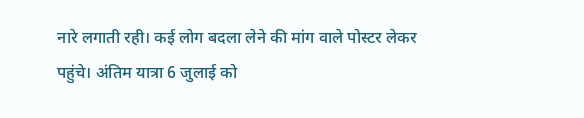नारे लगाती रही। कई लोग बदला लेने की मांग वाले पोस्टर लेकर पहुंचे। अंतिम यात्रा 6 जुलाई को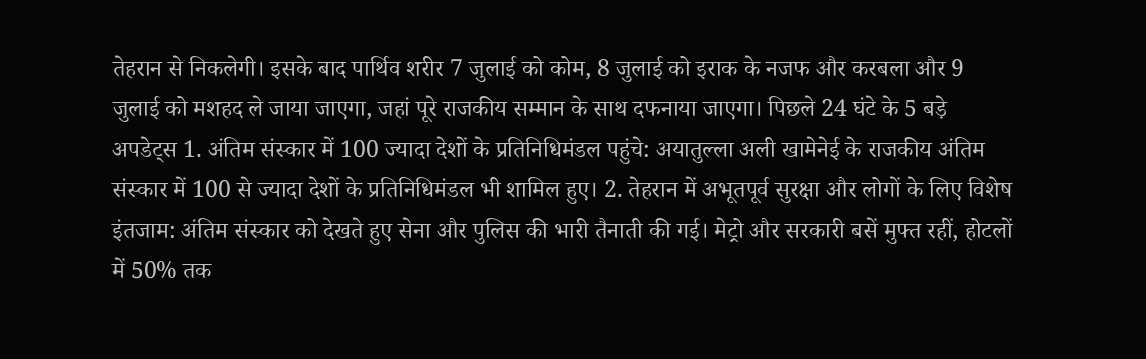तेहरान से निकलेगी। इसके बाद पार्थिव शरीर 7 जुलाई को कोम, 8 जुलाई को इराक के नजफ और करबला और 9 जुलाई को मशहद ले जाया जाएगा, जहां पूरे राजकीय सम्मान के साथ दफनाया जाएगा। पिछले 24 घंटे के 5 बड़े अपडेट्स 1. अंतिम संस्कार में 100 ज्यादा देशों के प्रतिनिधिमंडल पहुंचे: अयातुल्ला अली खामेनेई के राजकीय अंतिम संस्कार में 100 से ज्यादा देशों के प्रतिनिधिमंडल भी शामिल हुए। 2. तेहरान में अभूतपूर्व सुरक्षा और लोगों के लिए विशेष इंतजाम: अंतिम संस्कार को देखते हुए सेना और पुलिस की भारी तैनाती की गई। मेट्रो और सरकारी बसें मुफ्त रहीं, होटलों में 50% तक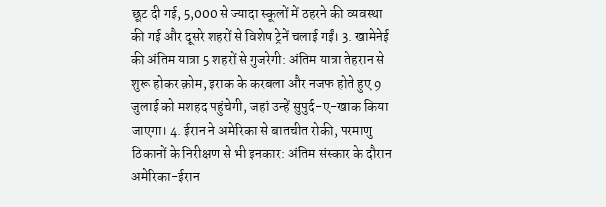छूट दी गई, 5,000 से ज्यादा स्कूलों में ठहरने की व्यवस्था की गई और दूसरे शहरों से विशेष ट्रेनें चलाई गईं। 3. खामेनेई की अंतिम यात्रा 5 शहरों से गुजरेगी: अंतिम यात्रा तेहरान से शुरू होकर क़ोम, इराक के करबला और नजफ होते हुए 9 जुलाई को मशहद पहुंचेगी, जहां उन्हें सुपुर्द-ए-खाक किया जाएगा। 4. ईरान ने अमेरिका से बातचीत रोकी, परमाणु ठिकानों के निरीक्षण से भी इनकार: अंतिम संस्कार के दौरान अमेरिका-ईरान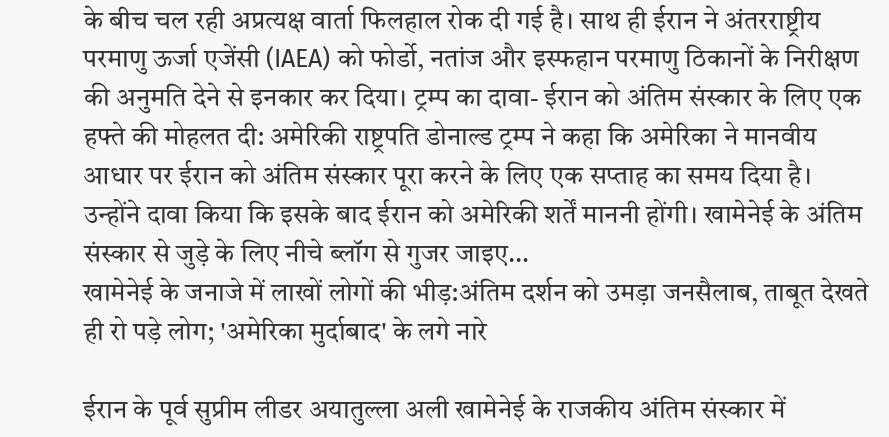के बीच चल रही अप्रत्यक्ष वार्ता फिलहाल रोक दी गई है। साथ ही ईरान ने अंतरराष्ट्रीय परमाणु ऊर्जा एजेंसी (IAEA) को फोर्डो, नतांज और इस्फहान परमाणु ठिकानों के निरीक्षण की अनुमति देने से इनकार कर दिया। ट्रम्प का दावा- ईरान को अंतिम संस्कार के लिए एक हफ्ते की मोहलत दी: अमेरिकी राष्ट्रपति डोनाल्ड ट्रम्प ने कहा कि अमेरिका ने मानवीय आधार पर ईरान को अंतिम संस्कार पूरा करने के लिए एक सप्ताह का समय दिया है। उन्होंने दावा किया कि इसके बाद ईरान को अमेरिकी शर्तें माननी होंगी। खामेनेई के अंतिम संस्कार से जुड़े के लिए नीचे ब्लॉग से गुजर जाइए…
खामेनेई के जनाजे में लाखों लोगों की भीड़:अंतिम दर्शन को उमड़ा जनसैलाब, ताबूत देखते ही रो पड़े लोग; 'अमेरिका मुर्दाबाद' के लगे नारे

ईरान के पूर्व सुप्रीम लीडर अयातुल्ला अली खामेनेई के राजकीय अंतिम संस्कार में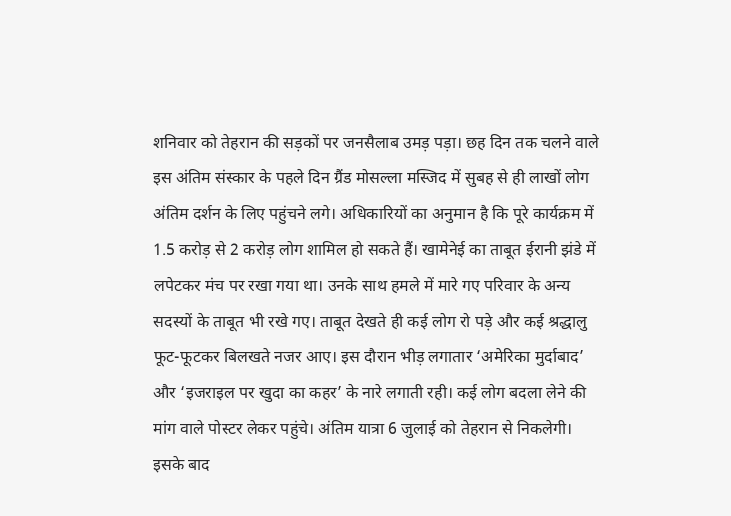शनिवार को तेहरान की सड़कों पर जनसैलाब उमड़ पड़ा। छह दिन तक चलने वाले इस अंतिम संस्कार के पहले दिन ग्रैंड मोसल्ला मस्जिद में सुबह से ही लाखों लोग अंतिम दर्शन के लिए पहुंचने लगे। अधिकारियों का अनुमान है कि पूरे कार्यक्रम में 1.5 करोड़ से 2 करोड़ लोग शामिल हो सकते हैं। खामेनेई का ताबूत ईरानी झंडे में लपेटकर मंच पर रखा गया था। उनके साथ हमले में मारे गए परिवार के अन्य सदस्यों के ताबूत भी रखे गए। ताबूत देखते ही कई लोग रो पड़े और कई श्रद्धालु फूट-फूटकर बिलखते नजर आए। इस दौरान भीड़ लगातार ‘अमेरिका मुर्दाबाद’ और ‘इजराइल पर खुदा का कहर’ के नारे लगाती रही। कई लोग बदला लेने की मांग वाले पोस्टर लेकर पहुंचे। अंतिम यात्रा 6 जुलाई को तेहरान से निकलेगी। इसके बाद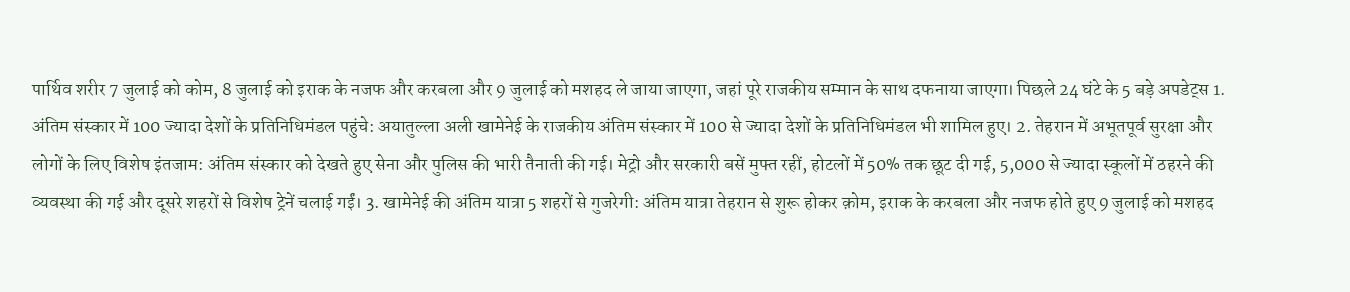पार्थिव शरीर 7 जुलाई को कोम, 8 जुलाई को इराक के नजफ और करबला और 9 जुलाई को मशहद ले जाया जाएगा, जहां पूरे राजकीय सम्मान के साथ दफनाया जाएगा। पिछले 24 घंटे के 5 बड़े अपडेट्स 1. अंतिम संस्कार में 100 ज्यादा देशों के प्रतिनिधिमंडल पहुंचे: अयातुल्ला अली खामेनेई के राजकीय अंतिम संस्कार में 100 से ज्यादा देशों के प्रतिनिधिमंडल भी शामिल हुए। 2. तेहरान में अभूतपूर्व सुरक्षा और लोगों के लिए विशेष इंतजाम: अंतिम संस्कार को देखते हुए सेना और पुलिस की भारी तैनाती की गई। मेट्रो और सरकारी बसें मुफ्त रहीं, होटलों में 50% तक छूट दी गई, 5,000 से ज्यादा स्कूलों में ठहरने की व्यवस्था की गई और दूसरे शहरों से विशेष ट्रेनें चलाई गईं। 3. खामेनेई की अंतिम यात्रा 5 शहरों से गुजरेगी: अंतिम यात्रा तेहरान से शुरू होकर क़ोम, इराक के करबला और नजफ होते हुए 9 जुलाई को मशहद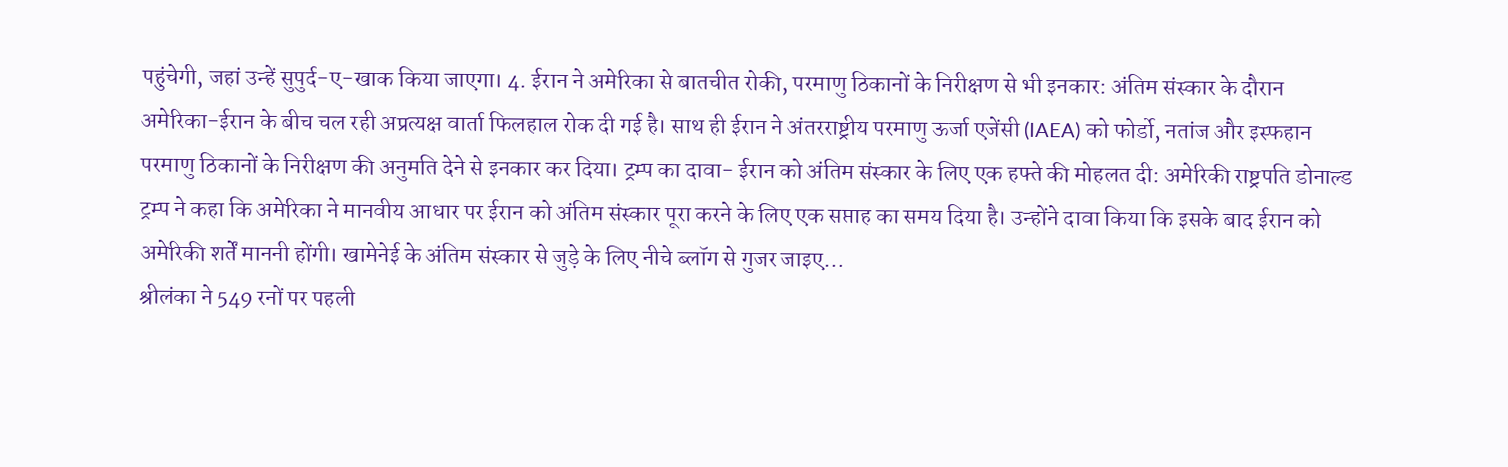पहुंचेगी, जहां उन्हें सुपुर्द-ए-खाक किया जाएगा। 4. ईरान ने अमेरिका से बातचीत रोकी, परमाणु ठिकानों के निरीक्षण से भी इनकार: अंतिम संस्कार के दौरान अमेरिका-ईरान के बीच चल रही अप्रत्यक्ष वार्ता फिलहाल रोक दी गई है। साथ ही ईरान ने अंतरराष्ट्रीय परमाणु ऊर्जा एजेंसी (IAEA) को फोर्डो, नतांज और इस्फहान परमाणु ठिकानों के निरीक्षण की अनुमति देने से इनकार कर दिया। ट्रम्प का दावा- ईरान को अंतिम संस्कार के लिए एक हफ्ते की मोहलत दी: अमेरिकी राष्ट्रपति डोनाल्ड ट्रम्प ने कहा कि अमेरिका ने मानवीय आधार पर ईरान को अंतिम संस्कार पूरा करने के लिए एक सप्ताह का समय दिया है। उन्होंने दावा किया कि इसके बाद ईरान को अमेरिकी शर्तें माननी होंगी। खामेनेई के अंतिम संस्कार से जुड़े के लिए नीचे ब्लॉग से गुजर जाइए…
श्रीलंका ने 549 रनों पर पहली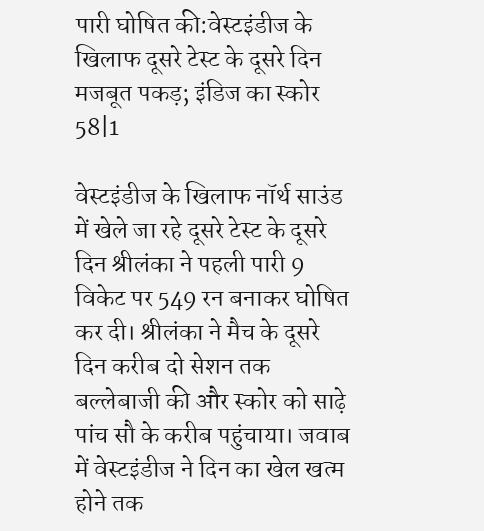पारी घोषित की:वेस्टइंडीज के खिलाफ दूसरे टेस्ट के दूसरे दिन मजबूत पकड़; इंडिज का स्कोर 58|1

वेस्टइंडीज के खिलाफ नॉर्थ साउंड में खेले जा रहे दूसरे टेस्ट के दूसरे दिन श्रीलंका ने पहली पारी 9 विकेट पर 549 रन बनाकर घोषित कर दी। श्रीलंका ने मैच के दूसरे दिन करीब दो सेशन तक बल्लेबाजी की और स्कोर को साढ़े पांच सौ के करीब पहुंचाया। जवाब में वेस्टइंडीज ने दिन का खेल खत्म होने तक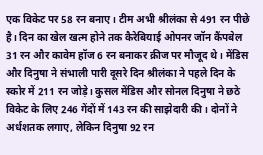एक विकेट पर 58 रन बनाए। टीम अभी श्रीलंका से 491 रन पीछे है। दिन का खेल खत्म होने तक कैरेबियाई ओपनर जॉन कैंपबेल 31 रन और कावेम हॉज 6 रन बनाकर क्रीज पर मौजूद थे। मेंडिस और दिनुषा ने संभाली पारी दूसरे दिन श्रीलंका ने पहले दिन के स्कोर में 211 रन जोड़े। कुसल मेंडिस और सोनल दिनुषा ने छठे विकेट के लिए 246 गेंदों में 143 रन की साझेदारी की। दोनों ने अर्धशतक लगाए, लेकिन दिनुषा 92 रन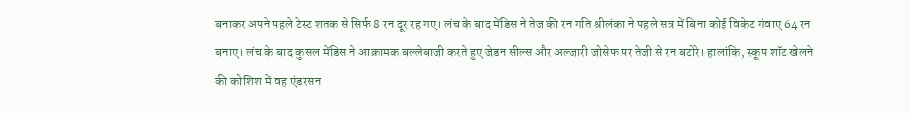बनाकर अपने पहले टेस्ट शतक से सिर्फ 8 रन दूर रह गए। लंच के बाद मेंडिस ने तेज की रन गति श्रीलंका ने पहले सत्र में बिना कोई विकेट गंवाए 64 रन बनाए। लंच के बाद कुसल मेंडिस ने आक्रामक बल्लेबाजी करते हुए जेडन सील्स और अल्जारी जोसेफ पर तेजी से रन बटोरे। हालांकि, स्कूप शॉट खेलने की कोशिश में वह एंडरसन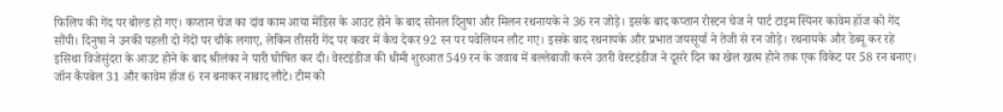फिलिप की गेंद पर बोल्ड हो गए। कप्तान चेज का दांव काम आया मेंडिस के आउट होने के बाद सोनल दिनुषा और मिलन रथनायके ने 36 रन जोड़े। इसके बाद कप्तान रोस्टन चेज ने पार्ट टाइम स्पिनर कावेम हॉज को गेंद सौंपी। दिनुषा ने उनकी पहली दो गेंदों पर चौके लगाए, लेकिन तीसरी गेंद पर कवर में कैच देकर 92 रन पर पवेलियन लौट गए। इसके बाद रथनायके और प्रभात जयसूर्या ने तेजी से रन जोड़े। रथनायके और डेब्यू कर रहे इसिथा विजेसुंदरा के आउट होने के बाद श्रीलंका ने पारी घोषित कर दी। वेस्टइंडीज की धीमी शुरुआत 549 रन के जवाब में बल्लेबाजी करने उतरी वेस्टइंडीज ने दूसरे दिन का खेल खत्म होने तक एक विकेट पर 58 रन बनाए। जॉन कैंपबेल 31 और कावेम हॉज 6 रन बनाकर नाबाद लौटे। टीम को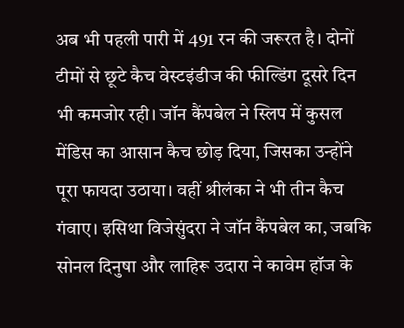अब भी पहली पारी में 491 रन की जरूरत है। दोनों टीमों से छूटे कैच वेस्टइंडीज की फील्डिंग दूसरे दिन भी कमजोर रही। जॉन कैंपबेल ने स्लिप में कुसल मेंडिस का आसान कैच छोड़ दिया, जिसका उन्होंने पूरा फायदा उठाया। वहीं श्रीलंका ने भी तीन कैच गंवाए। इसिथा विजेसुंदरा ने जॉन कैंपबेल का, जबकि सोनल दिनुषा और लाहिरू उदारा ने कावेम हॉज के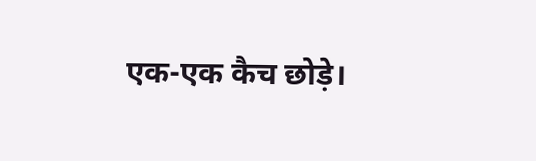एक-एक कैच छोड़े।